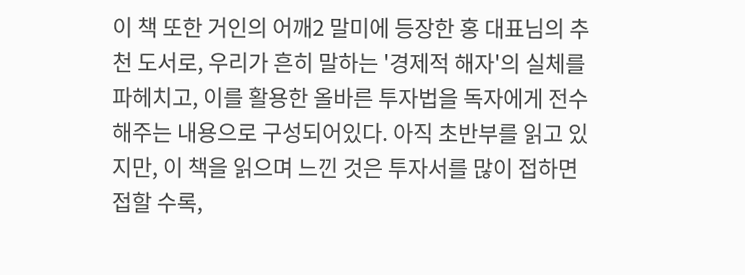이 책 또한 거인의 어깨2 말미에 등장한 홍 대표님의 추천 도서로, 우리가 흔히 말하는 '경제적 해자'의 실체를 파헤치고, 이를 활용한 올바른 투자법을 독자에게 전수해주는 내용으로 구성되어있다. 아직 초반부를 읽고 있지만, 이 책을 읽으며 느낀 것은 투자서를 많이 접하면 접할 수록,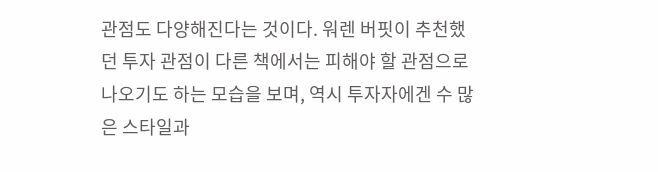관점도 다양해진다는 것이다. 워렌 버핏이 추천했던 투자 관점이 다른 책에서는 피해야 할 관점으로 나오기도 하는 모습을 보며, 역시 투자자에겐 수 많은 스타일과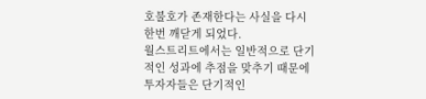호불호가 존재한다는 사실을 다시 한번 깨닫게 되었다.
월스트리트에서는 일반적으로 단기적인 성과에 추점을 맞추기 때문에 투자자들은 단기적인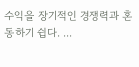수익을 장기적인 경쟁력과 혼동하기 쉽다. ...